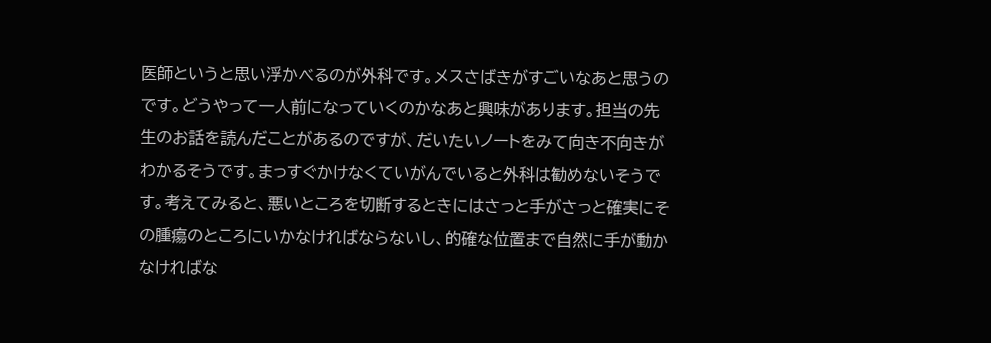医師というと思い浮かべるのが外科です。メスさばきがすごいなあと思うのです。どうやって一人前になっていくのかなあと興味があります。担当の先生のお話を読んだことがあるのですが、だいたいノートをみて向き不向きがわかるそうです。まっすぐかけなくていがんでいると外科は勧めないそうです。考えてみると、悪いところを切断するときにはさっと手がさっと確実にその腫瘍のところにいかなければならないし、的確な位置まで自然に手が動かなければな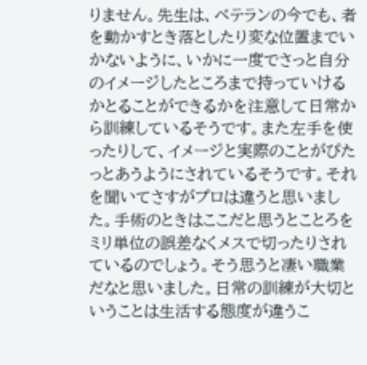りません。先生は、ベテランの今でも、者を動かすとき落としたり変な位置までいかないように、いかに一度でさっと自分のイメージしたところまで持っていけるかとることができるかを注意して日常から訓練しているそうです。また左手を使ったりして、イメージと実際のことがぴたっとあうようにされているそうです。それを聞いてさすがプロは違うと思いました。手術のときはここだと思うとことろをミリ単位の誤差なくメスで切ったりされているのでしょう。そう思うと凄い職業だなと思いました。日常の訓練が大切ということは生活する態度が違うこ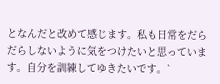となんだと改めて感じます。私も日常をだらだらしないように気をつけたいと思っています。自分を訓練してゆきたいです。`